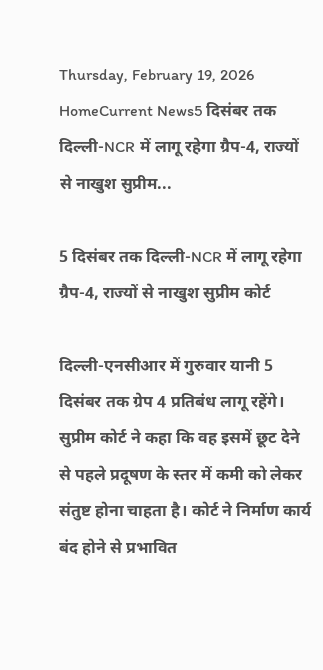Thursday, February 19, 2026
HomeCurrent News5 दिसंबर तक दिल्ली-NCR में लागू रहेगा ग्रैप-4, राज्यों से नाखुश सुप्रीम...

5 दिसंबर तक दिल्ली-NCR में लागू रहेगा ग्रैप-4, राज्यों से नाखुश सुप्रीम कोर्ट

दिल्ली-एनसीआर में गुरुवार यानी 5 दिसंबर तक ग्रेप 4 प्रतिबंध लागू रहेंगे। सुप्रीम कोर्ट ने कहा कि वह इसमें छूट देने से पहले प्रदूषण के स्तर में कमी को लेकर संतुष्ट होना चाहता है। कोर्ट ने निर्माण कार्य बंद होने से प्रभावित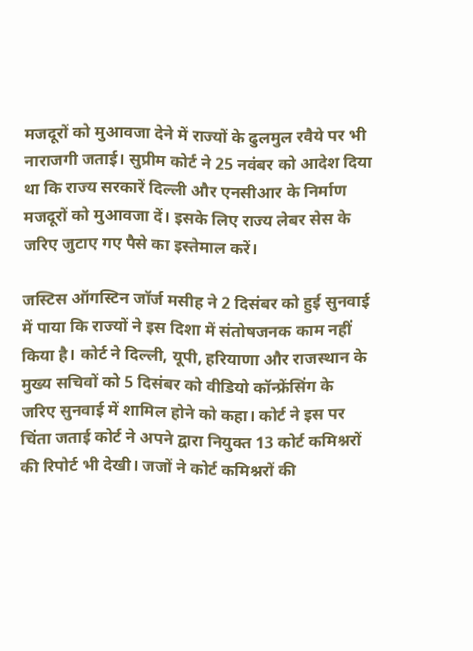मजदूरों को मुआवजा देने में राज्यों के ढुलमुल रवैये पर भी नाराजगी जताई। सुप्रीम कोर्ट ने 25 नवंबर को आदेश दिया था कि राज्य सरकारें दिल्ली और एनसीआर के निर्माण मजदूरों को मुआवजा दें। इसके लिए राज्य लेबर सेस के जरिए जुटाए गए पैसे का इस्तेमाल करें।

जस्टिस ऑगस्टिन जॉर्ज मसीह ने 2 दिसंबर को हुई सुनवाई में पाया कि राज्यों ने इस दिशा में संतोषजनक काम नहीं किया है। कोर्ट ने दिल्ली, यूपी, हरियाणा और राजस्थान के मुख्य सचिवों को 5 दिसंबर को वीडियो कॉन्फ्रेंसिंग के जरिए सुनवाई में शामिल होने को कहा। कोर्ट ने इस पर चिंता जताई कोर्ट ने अपने द्वारा नियुक्त 13 कोर्ट कमिश्नरों की रिपोर्ट भी देखी। जजों ने कोर्ट कमिश्नरों की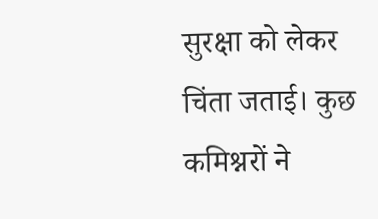सुरक्षा को लेकर चिंता जताई। कुछ कमिश्नरों ने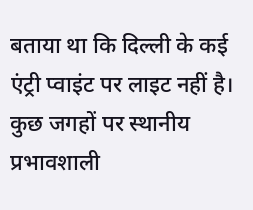बताया था कि दिल्ली के कई एंट्री प्वाइंट पर लाइट नहीं है। कुछ जगहों पर स्थानीय प्रभावशाली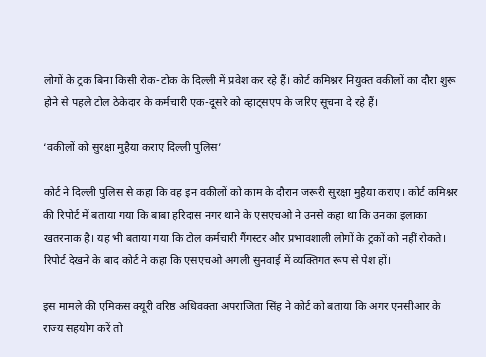लोगों के ट्रक बिना किसी रोक-टोक के दिल्ली में प्रवेश कर रहे हैं। कोर्ट कमिश्नर नियुक्त वकीलों का दौरा शुरू होने से पहले टोल ठेकेदार के कर्मचारी एक-दूसरे को व्हाट्सएप के जरिए सूचना दे रहे हैं।

‘वकीलों को सुरक्षा मुहैया कराए दिल्ली पुलिस’

कोर्ट ने दिल्ली पुलिस से कहा कि वह इन वकीलों को काम के दौरान जरूरी सुरक्षा मुहैया कराए। कोर्ट कमिश्नर की रिपोर्ट में बताया गया कि बाबा हरिदास नगर थाने के एसएचओ ने उनसे कहा था कि उनका इलाका खतरनाक है। यह भी बताया गया कि टोल कर्मचारी गैंगस्टर और प्रभावशाली लोगों के ट्रकों को नहीं रोकते। रिपोर्ट देखने के बाद कोर्ट ने कहा कि एसएचओ अगली सुनवाई में व्यक्तिगत रूप से पेश हों।

इस मामले की एमिकस क्यूरी वरिष्ठ अधिवक्ता अपराजिता सिंह ने कोर्ट को बताया कि अगर एनसीआर के राज्य सहयोग करें तो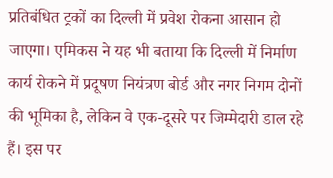प्रतिबंधित ट्रकों का दिल्ली में प्रवेश रोकना आसान हो जाएगा। एमिकस ने यह भी बताया कि दिल्ली में निर्माण कार्य रोकने में प्रदूषण नियंत्रण बोर्ड और नगर निगम दोनों की भूमिका है, लेकिन वे एक-दूसरे पर जिम्मेदारी डाल रहे हैं। इस पर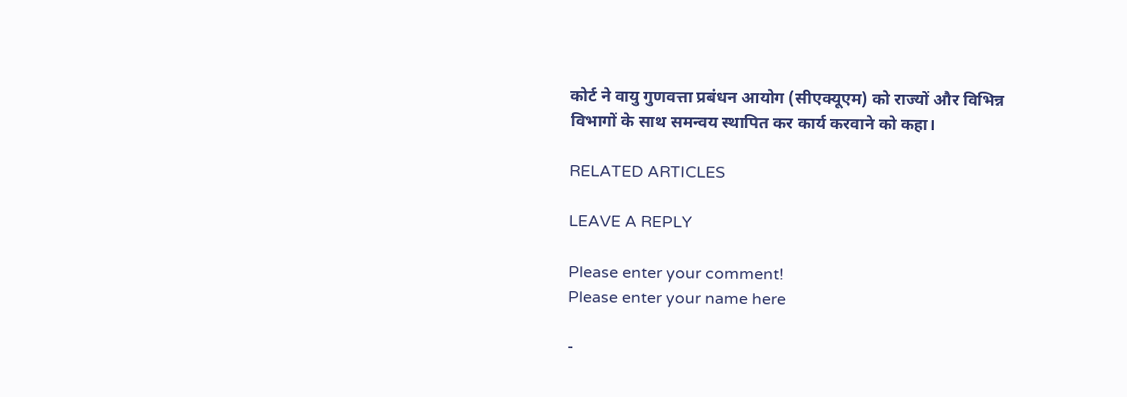कोर्ट ने वायु गुणवत्ता प्रबंधन आयोग (सीएक्यूएम) को राज्यों और विभिन्न विभागों के साथ समन्वय स्थापित कर कार्य करवाने को कहा।

RELATED ARTICLES

LEAVE A REPLY

Please enter your comment!
Please enter your name here

-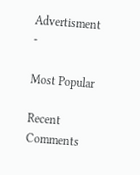Advertisment -

Most Popular

Recent Comments